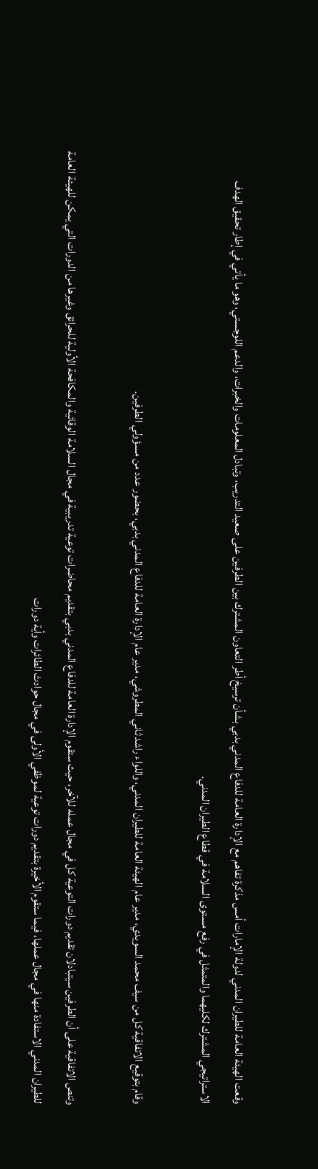وقعت الهيئة العامة للطيران المدني لدولة الإمارات أمس مذكرة تفاهم مع الإدارة العامة للدفاع المدني بدبي بشأن ترسيخ أطر التعاون المشترك بين الطرفين على صعيد التدريب، وتبادل المعلومات والخبرات، والدعم اللوجستي، وهو ما يأتي في إطار تحقيق الهدف الاستراتيجي المشترك لكليهما والمتمثل في رفع مستوى السلامة في قطاع الطيران المدني.

وقام بتوقيع الاتفاقية كل من سيف محمد السويدي، مدير عام الهيئة العامة للطيران المدني، واللواء راشد ثاني المطروشي، مدير عام الإدارة العامة للدفاع المدني بدبي، بحضور عدد من مسؤولي الطرفين.

وتنص الاتفاقية على أن الطرفين سيتبادلان تقديم دورات التوعية كل في مجال عمله للآخر، حيث ستقوم الإدارة العامة للدفاع المدني بدبي بتقديم محاضرات توعية تدريبية في مجال السلامة الوقائية والمكافحة الأولية للحرائق وغيرها من الدورات التي يمكن للهيئة العامة للطيران المدني الاستفادة منها في مجال عملها، فيما ستقوم الأخيرة بتقديم دورات توعية لموظفي الأولى في مجال حوادث الطائرات وأية دورات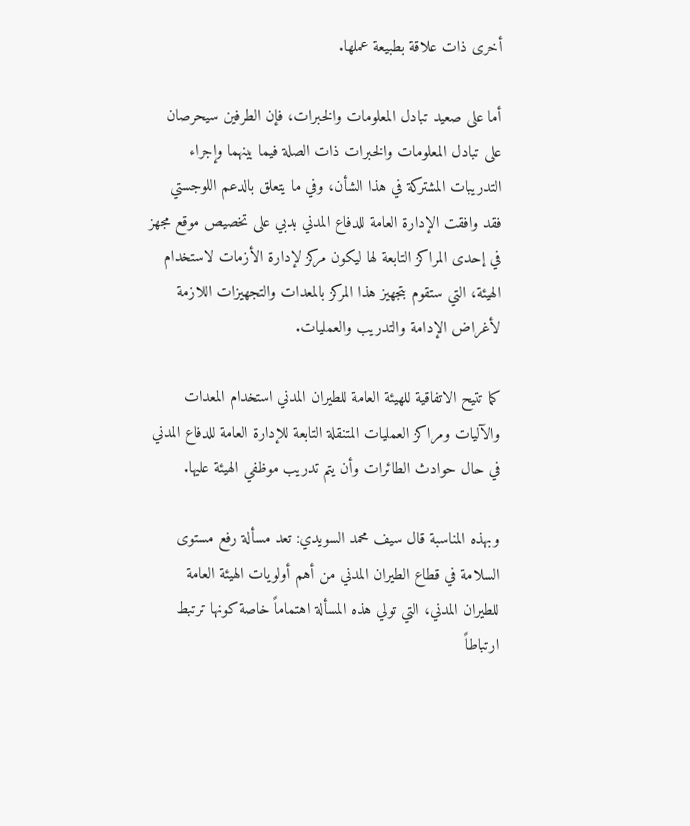أخرى ذات علاقة بطبيعة عملها.

أما على صعيد تبادل المعلومات والخبرات، فإن الطرفين سيحرصان على تبادل المعلومات والخبرات ذات الصلة فيما بينهما وإجراء التدريبات المشتركة في هذا الشأن، وفي ما يتعلق بالدعم اللوجستي فقد وافقت الإدارة العامة للدفاع المدني بدبي على تخصيص موقع مجهز في إحدى المراكز التابعة لها ليكون مركز لإدارة الأزمات لاستخدام الهيئة، التي ستقوم بتجهيز هذا المركز بالمعدات والتجهيزات اللازمة لأغراض الإدامة والتدريب والعمليات.

كما تتيح الاتفاقية للهيئة العامة للطيران المدني استخدام المعدات والآليات ومراكز العمليات المتنقلة التابعة للإدارة العامة للدفاع المدني في حال حوادث الطائرات وأن يتم تدريب موظفي الهيئة عليها.

وبهذه المناسبة قال سيف محمد السويدي: تعد مسألة رفع مستوى السلامة في قطاع الطيران المدني من أهم أولويات الهيئة العامة للطيران المدني، التي تولي هذه المسألة اهتماماً خاصة كونها ترتبط ارتباطاً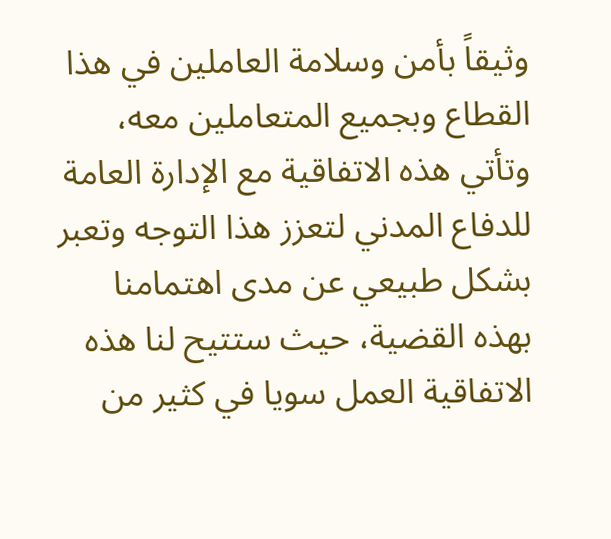وثيقاً بأمن وسلامة العاملين في هذا القطاع وبجميع المتعاملين معه، وتأتي هذه الاتفاقية مع الإدارة العامة للدفاع المدني لتعزز هذا التوجه وتعبر بشكل طبيعي عن مدى اهتمامنا بهذه القضية، حيث ستتيح لنا هذه الاتفاقية العمل سويا في كثير من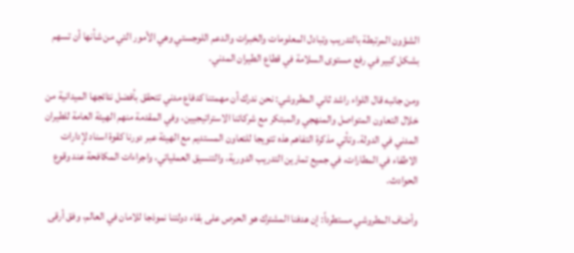الشؤون المرتبطة بالتدريب وتبادل المعلومات والخبرات والدعم اللوجستي وهي الأمور التي من شأنها أن تسهم بشكل كبير في رفع مستوى السلامة في قطاع الطيران المدني.

ومن جانبه قال اللواء راشد ثاني المطروشي: نحن ندرك أن مهمتنا كدفاع مدني تتحقق بأفضل نتائجها الميدانية من خلال التعاون المتواصل والمنهجي والمبتكر مع شركائنا الاستراتيجيين، وفي المقدمة منهم الهيئة العامة للطيران المدني في الدولة. وتأتي مذكرة التفاهم هذه تتويجا للتعاون المستديم مع الهيئة عبر دورنا كقوة اسناد لإدارات الاطفاء في المطارات، في جميع تمارين التدريب الدورية، والتنسيق العملياتي، واجراءات المكافحة عند وقوع الحوادث.

وأضاف المطروشي مستطرداً: إن هدفنا المشترك هو الحرص على بقاء دولتنا نموذجا للامان في العالم، وفق أرقى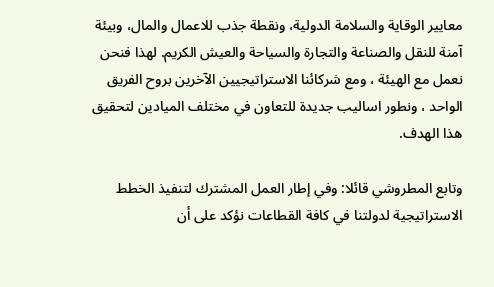معايير الوقاية والسلامة الدولية، ونقطة جذب للاعمال والمال، وبيئة آمنة للنقل والصناعة والتجارة والسياحة والعيش الكريم. لهذا فنحن نعمل مع الهيئة ، ومع شركائنا الاستراتيجيين الآخرين بروح الفريق الواحد ، ونطور اساليب جديدة للتعاون في مختلف الميادين لتحقيق هذا الهدف.

وتابع المطروشي قائلا: وفي إطار العمل المشترك لتنفيذ الخطط الاستراتيجية لدولتنا في كافة القطاعات نؤكد على أن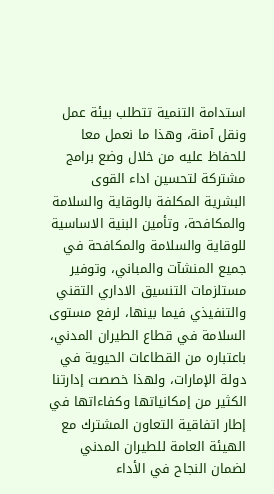استدامة التنمية تتطلب بيئة عمل ونقل آمنة، وهذا ما نعمل معا للحفاظ عليه من خلال وضع برامج مشتركة لتحسين اداء القوى البشرية المكلفة بالوقاية والسلامة والمكافحة، وتأمين البنية الاساسية للوقاية والسلامة والمكافحة في جميع المنشآت والمباني، وتوفير مستلزمات التنسيق الاداري التقني والتنفيذي فيما بينها، لرفع مستوى السلامة في قطاع الطيران المدني، باعتباره من القطاعات الحيوية في دولة الإمارات، ولهذا خصصت إدارتنا الكثير من إمكانياتها وكفاءاتها في إطار اتفاقية التعاون المشترك مع الهيئة العامة للطيران المدني لضمان النجاح في الأداء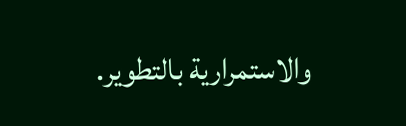والاستمرارية بالتطوير.